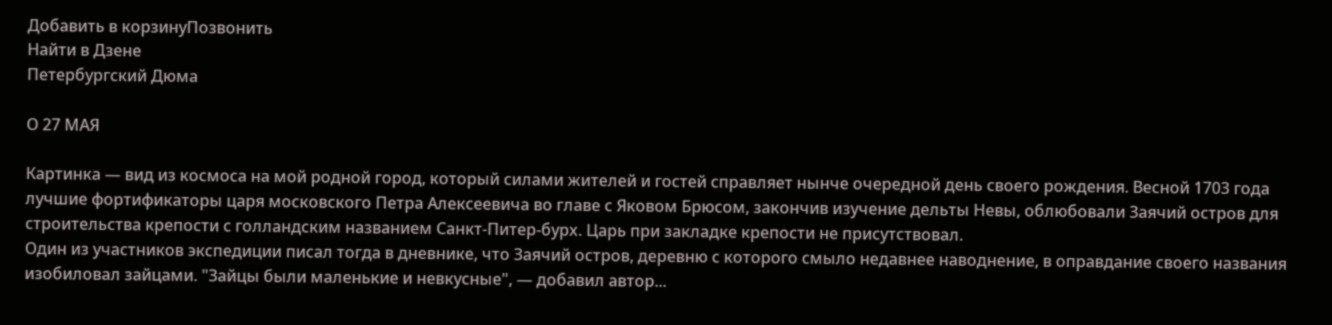Добавить в корзинуПозвонить
Найти в Дзене
Петербургский Дюма

О 27 МАЯ

Картинка — вид из космоса на мой родной город, который силами жителей и гостей справляет нынче очередной день своего рождения. Весной 1703 года лучшие фортификаторы царя московского Петра Алексеевича во главе с Яковом Брюсом, закончив изучение дельты Невы, облюбовали Заячий остров для строительства крепости с голландским названием Санкт-Питер-бурх. Царь при закладке крепости не присутствовал.
Один из участников экспедиции писал тогда в дневнике, что Заячий остров, деревню с которого смыло недавнее наводнение, в оправдание своего названия изобиловал зайцами. "Зайцы были маленькие и невкусные", — добавил автор...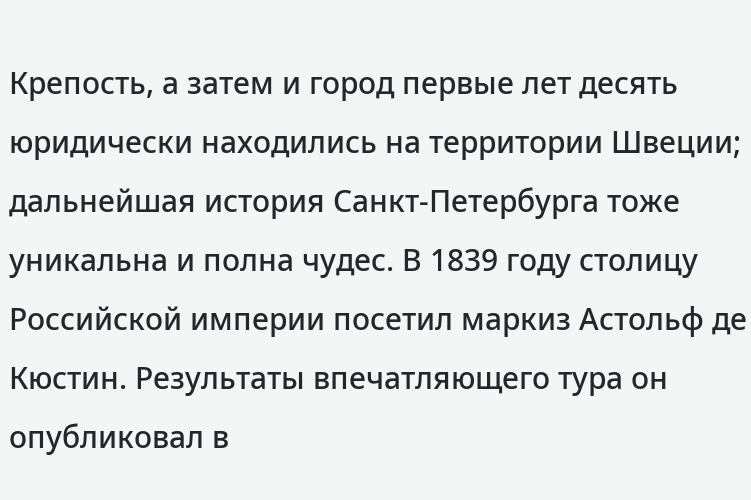Крепость, а затем и город первые лет десять юридически находились на территории Швеции; дальнейшая история Санкт-Петербурга тоже уникальна и полна чудес. В 1839 году столицу Российской империи посетил маркиз Астольф де Кюстин. Результаты впечатляющего тура он опубликовал в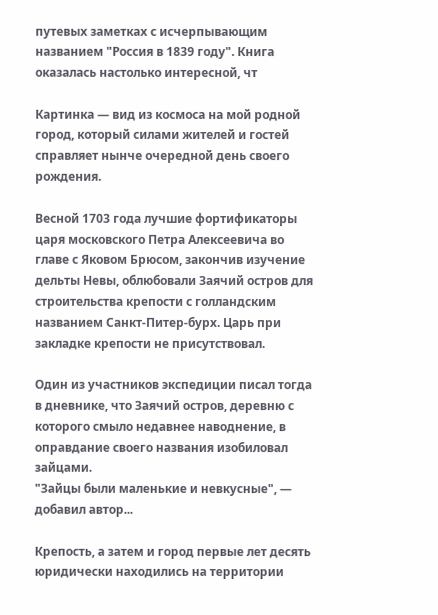путевых заметках с исчерпывающим названием "Россия в 1839 году". Книга оказалась настолько интересной, чт

Картинка — вид из космоса на мой родной город, который силами жителей и гостей справляет нынче очередной день своего рождения.

Весной 1703 года лучшие фортификаторы царя московского Петра Алексеевича во главе с Яковом Брюсом, закончив изучение дельты Невы, облюбовали Заячий остров для строительства крепости с голландским названием Санкт-Питер-бурх. Царь при закладке крепости не присутствовал.

Один из участников экспедиции писал тогда в дневнике, что Заячий остров, деревню с которого смыло недавнее наводнение, в оправдание своего названия изобиловал зайцами.
"Зайцы были маленькие и невкусные", — добавил автор...

Крепость, а затем и город первые лет десять юридически находились на территории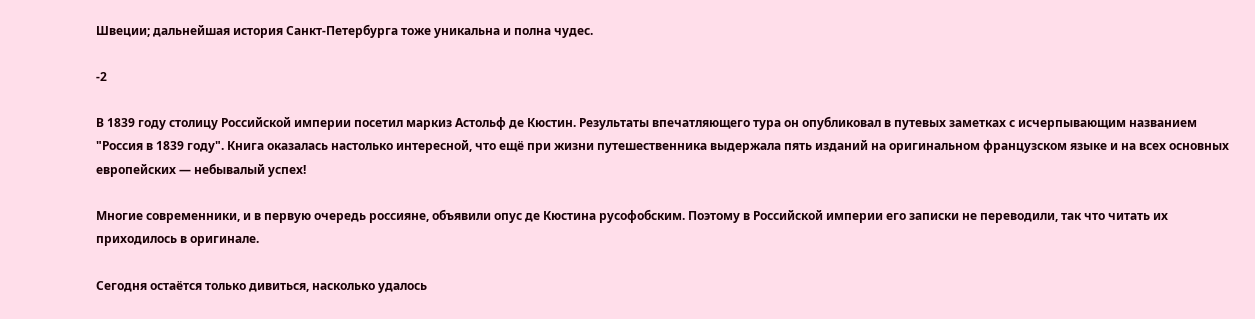Швеции; дальнейшая история Санкт-Петербурга тоже уникальна и полна чудес.

-2

В 1839 году столицу Российской империи посетил маркиз Астольф де Кюстин. Результаты впечатляющего тура он опубликовал в путевых заметках с исчерпывающим названием "Россия в 1839 году". Книга оказалась настолько интересной, что ещё при жизни путешественника выдержала пять изданий на оригинальном французском языке и на всех основных европейских — небывалый успех!

Многие современники, и в первую очередь россияне, объявили опус де Кюстина русофобским. Поэтому в Российской империи его записки не переводили, так что читать их приходилось в оригинале.

Сегодня остаётся только дивиться, насколько удалось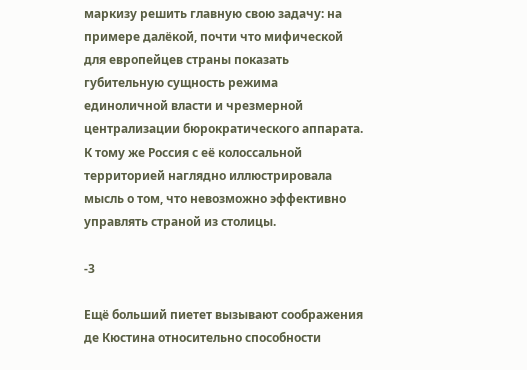маркизу решить главную свою задачу: на примере далёкой, почти что мифической для европейцев страны показать губительную сущность режима единоличной власти и чрезмерной централизации бюрократического аппарата. К тому же Россия с её колоссальной территорией наглядно иллюстрировала мысль о том, что невозможно эффективно управлять страной из столицы.

-3

Ещё больший пиетет вызывают соображения де Кюстина относительно способности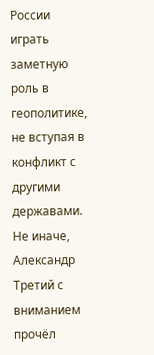России играть заметную роль в геополитике, не вступая в конфликт с другими державами. Не иначе, Александр Третий с вниманием прочёл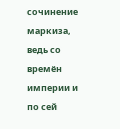сочинение маркиза, ведь со времён империи и по сей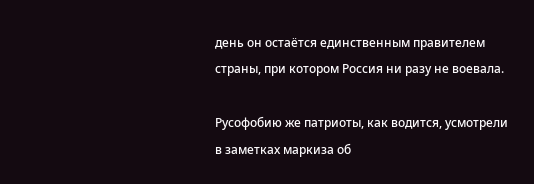день он остаётся единственным правителем страны, при котором Россия ни разу не воевала.

Русофобию же патриоты, как водится, усмотрели в заметках маркиза об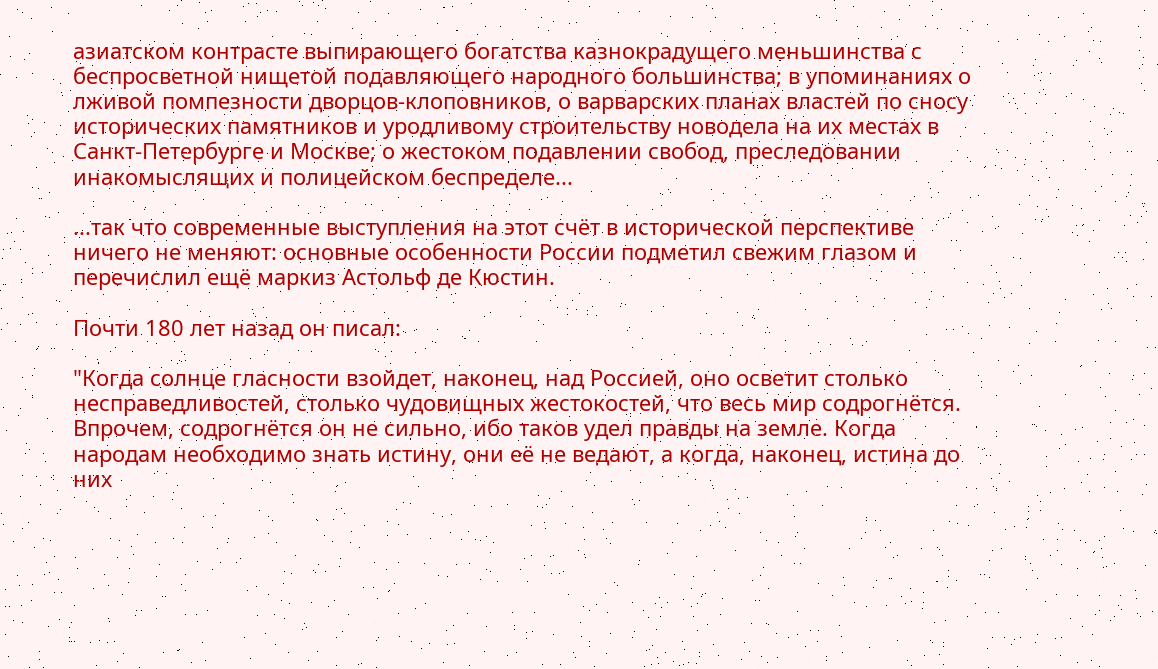азиатском контрасте выпирающего богатства казнокрадущего меньшинства с беспросветной нищетой подавляющего народного большинства; в упоминаниях о лживой помпезности дворцов-клоповников, о варварских планах властей по сносу исторических памятников и уродливому строительству новодела на их местах в Санкт-Петербурге и Москве; о жестоком подавлении свобод, преследовании инакомыслящих и полицейском беспределе...

...так что современные выступления на этот счёт в исторической перспективе ничего не меняют: основные особенности России подметил свежим глазом и перечислил ещё маркиз Астольф де Кюстин.

Почти 180 лет назад он писал:

"Когда солнце гласности взойдет, наконец, над Россией, оно осветит столько несправедливостей, столько чудовищных жестокостей, что весь мир содрогнётся. Впрочем, содрогнётся он не сильно, ибо таков удел правды на земле. Когда народам необходимо знать истину, они её не ведают, а когда, наконец, истина до них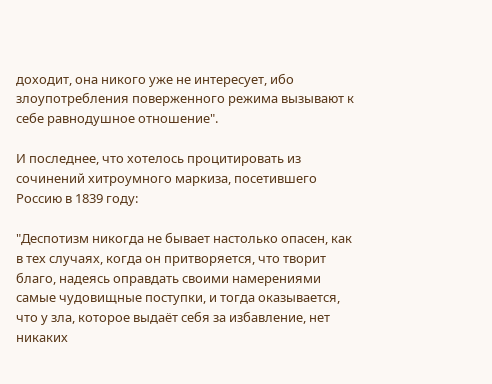доходит, она никого уже не интересует, ибо злоупотребления поверженного режима вызывают к себе равнодушное отношение".

И последнее, что хотелось процитировать из сочинений хитроумного маркиза, посетившего Россию в 1839 году:

"Деспотизм никогда не бывает настолько опасен, как в тех случаях, когда он притворяется, что творит благо, надеясь оправдать своими намерениями самые чудовищные поступки, и тогда оказывается, что у зла, которое выдаёт себя за избавление, нет никаких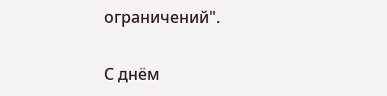ограничений".

С днём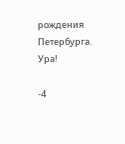рождения Петербурга.
Ура!

-4